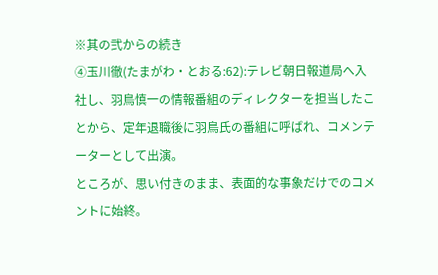※其の弐からの続き
④玉川徹(たまがわ・とおる:62):テレビ朝日報道局へ入社し、羽鳥慎一の情報番組のディレクターを担当したことから、定年退職後に羽鳥氏の番組に呼ばれ、コメンテーターとして出演。
ところが、思い付きのまま、表面的な事象だけでのコメントに始終。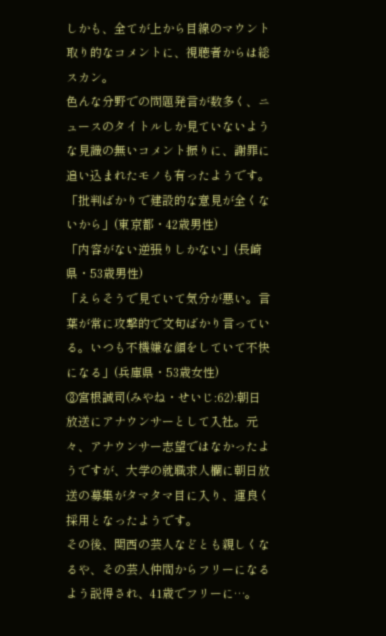しかも、全てが上から目線のマウント取り的なコメントに、視聴者からは総スカン。
色んな分野での問題発言が数多く、ニュースのタイトルしか見ていないような見識の無いコメント振りに、謝罪に追い込まれたモノも有ったようです。
「批判ばかりで建設的な意見が全くないから」(東京都・42歳男性)
「内容がない逆張りしかない」(長崎県・53歳男性)
「えらそうで見ていて気分が悪い。言葉が常に攻撃的で文句ばかり言っている。いつも不機嫌な顔をしていて不快になる」(兵庫県・53歳女性)
③宮根誠司(みやね・せいじ:62):朝日放送にアナウンサーとして入社。元々、アナウンサー志望ではなかったようですが、大学の就職求人欄に朝日放送の募集がタマタマ目に入り、運良く採用となったようです。
その後、関西の芸人などとも親しくなるや、その芸人仲間からフリーになるよう説得され、41歳でフリーに…。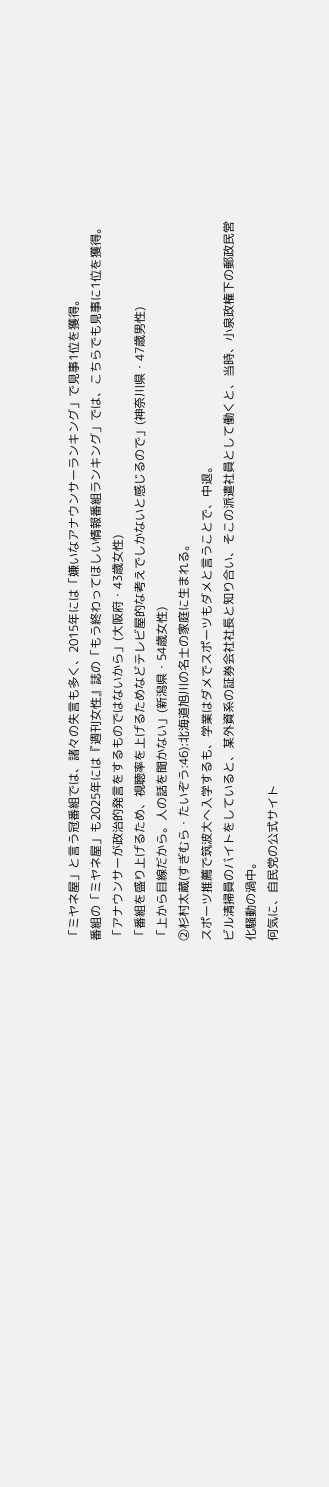「ミヤネ屋」と言う冠番組では、諸々の失言も多く、2015年には「嫌いなアナウンサーランキング」で見事1位を獲得。
番組の「ミヤネ屋」も2025年には『週刊女性』誌の「もう終わってほしい情報番組ランキング」では、こちらでも見事に1位を獲得。
「アナウンサーが政治的発言をするものではないから」(大阪府・43歳女性)
「番組を盛り上げるため、視聴率を上げるためなどテレビ屋的な考えでしかないと感じるので」(神奈川県・47歳男性)
「上から目線だから。人の話を聞かない」(新潟県・54歳女性)
②杉村太蔵(すぎむら・たいぞう:46):北海道旭川の名士の家庭に生まれる。
スポーツ推薦で筑波大へ入学するも、学業はダメでスポーツもダメと言うことで、中退。
ビル清掃員のバイトをしていると、某外資系の証券会社社長と知り合い、そこの派遣社員として働くと、当時、小泉政権下の郵政民営化騒動の渦中。
何気に、自民党の公式サイト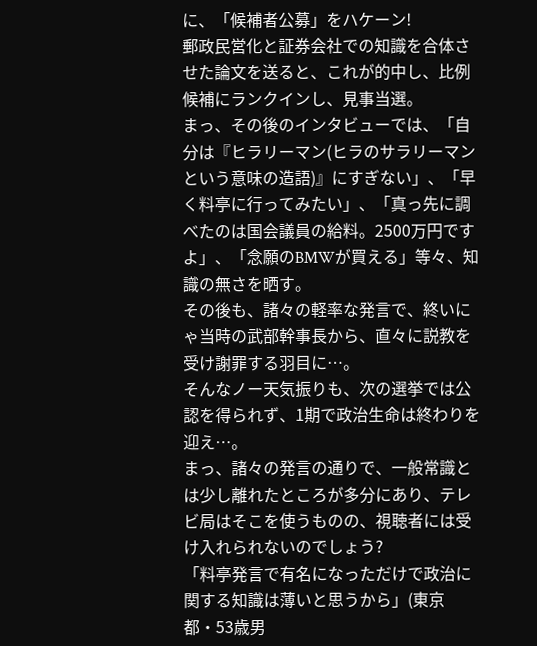に、「候補者公募」をハケーン!
郵政民営化と証券会社での知識を合体させた論文を送ると、これが的中し、比例候補にランクインし、見事当選。
まっ、その後のインタビューでは、「自分は『ヒラリーマン(ヒラのサラリーマンという意味の造語)』にすぎない」、「早く料亭に行ってみたい」、「真っ先に調べたのは国会議員の給料。2500万円ですよ」、「念願のBMWが買える」等々、知識の無さを晒す。
その後も、諸々の軽率な発言で、終いにゃ当時の武部幹事長から、直々に説教を受け謝罪する羽目に…。
そんなノー天気振りも、次の選挙では公認を得られず、1期で政治生命は終わりを迎え…。
まっ、諸々の発言の通りで、一般常識とは少し離れたところが多分にあり、テレビ局はそこを使うものの、視聴者には受け入れられないのでしょう?
「料亭発言で有名になっただけで政治に関する知識は薄いと思うから」(東京都・53歳男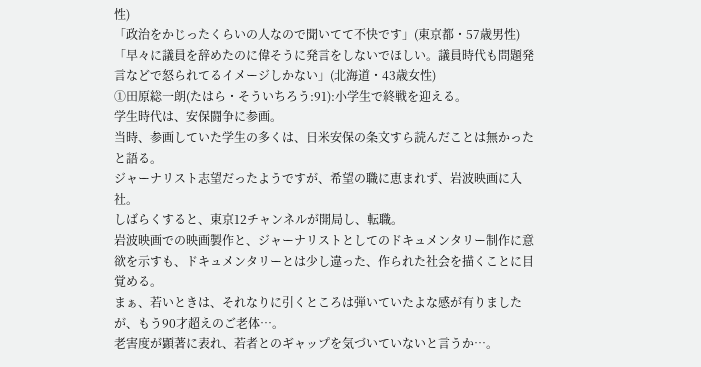性)
「政治をかじったくらいの人なので聞いてて不快です」(東京都・57歳男性)
「早々に議員を辞めたのに偉そうに発言をしないでほしい。議員時代も問題発言などで怒られてるイメージしかない」(北海道・43歳女性)
①田原総一朗(たはら・そういちろう:91):小学生で終戦を迎える。
学生時代は、安保闘争に参画。
当時、参画していた学生の多くは、日米安保の条文すら読んだことは無かったと語る。
ジャーナリスト志望だったようですが、希望の職に恵まれず、岩波映画に入社。
しばらくすると、東京12チャンネルが開局し、転職。
岩波映画での映画製作と、ジャーナリストとしてのドキュメンタリー制作に意欲を示すも、ドキュメンタリーとは少し違った、作られた社会を描くことに目覚める。
まぁ、若いときは、それなりに引くところは弾いていたよな感が有りましたが、もう90才超えのご老体…。
老害度が顕著に表れ、若者とのギャップを気づいていないと言うか…。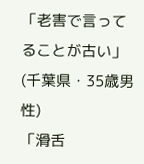「老害で言ってることが古い」(千葉県・35歳男性)
「滑舌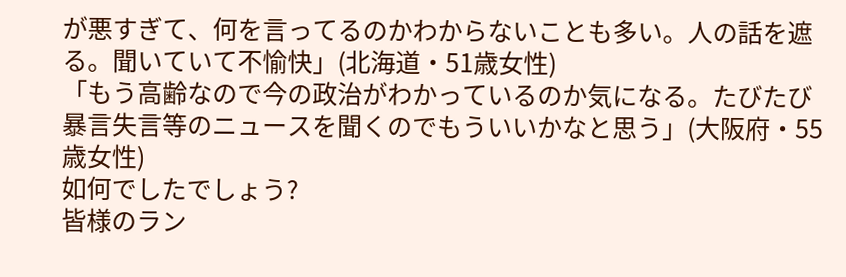が悪すぎて、何を言ってるのかわからないことも多い。人の話を遮る。聞いていて不愉快」(北海道・51歳女性)
「もう高齢なので今の政治がわかっているのか気になる。たびたび暴言失言等のニュースを聞くのでもういいかなと思う」(大阪府・55歳女性)
如何でしたでしょう?
皆様のラン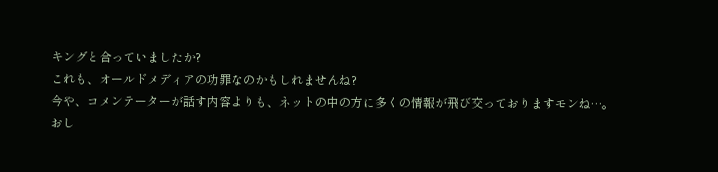キングと合っていましたか?
これも、オールドメディアの功罪なのかもしれませんね?
今や、コメンテーターが話す内容よりも、ネットの中の方に多くの情報が飛び交っておりますモンね…。
おし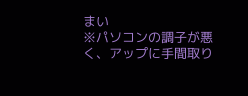まい
※パソコンの調子が悪く、アップに手間取り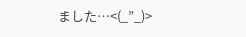ました…<(_”_)>